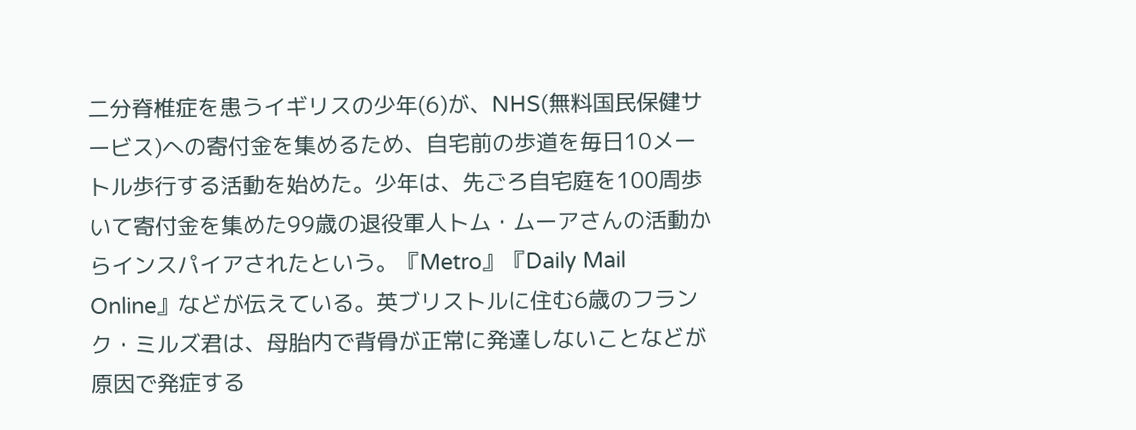二分脊椎症を患うイギリスの少年(6)が、NHS(無料国民保健サービス)への寄付金を集めるため、自宅前の歩道を毎日10メートル歩行する活動を始めた。少年は、先ごろ自宅庭を100周歩いて寄付金を集めた99歳の退役軍人トム・ムーアさんの活動からインスパイアされたという。『Metro』『Daily Mail Online』などが伝えている。英ブリストルに住む6歳のフランク・ミルズ君は、母胎内で背骨が正常に発達しないことなどが原因で発症する